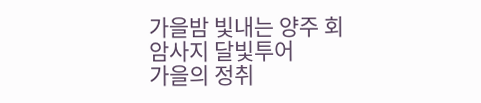가을밤 빛내는 양주 회암사지 달빛투어
가을의 정취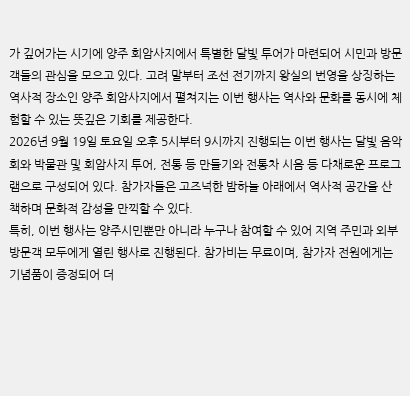가 깊어가는 시기에 양주 회암사지에서 특별한 달빛 투어가 마련되어 시민과 방문객들의 관심을 모으고 있다. 고려 말부터 조선 전기까지 왕실의 번영을 상징하는 역사적 장소인 양주 회암사지에서 펼쳐지는 이번 행사는 역사와 문화를 동시에 체험할 수 있는 뜻깊은 기회를 제공한다.
2026년 9월 19일 토요일 오후 5시부터 9시까지 진행되는 이번 행사는 달빛 음악회와 박물관 및 회암사지 투어, 전통 등 만들기와 전통차 시음 등 다채로운 프로그램으로 구성되어 있다. 참가자들은 고즈넉한 밤하늘 아래에서 역사적 공간을 산책하며 문화적 감성을 만끽할 수 있다.
특히, 이번 행사는 양주시민뿐만 아니라 누구나 참여할 수 있어 지역 주민과 외부 방문객 모두에게 열린 행사로 진행된다. 참가비는 무료이며, 참가자 전원에게는 기념품이 증정되어 더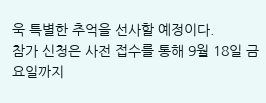욱 특별한 추억을 선사할 예정이다.
참가 신청은 사전 접수를 통해 9월 18일 금요일까지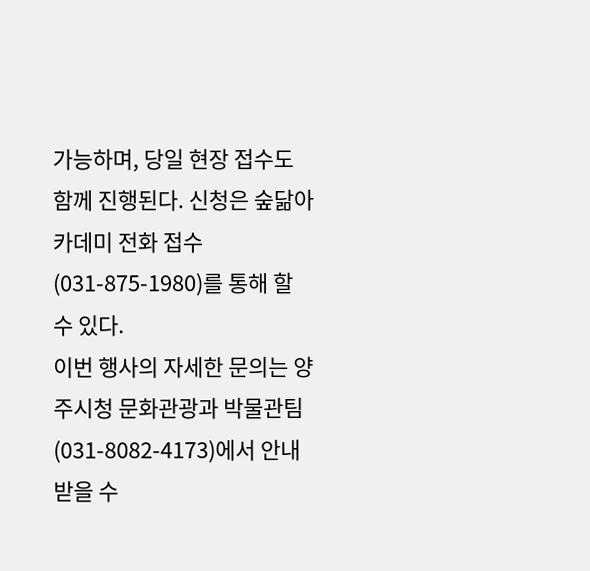가능하며, 당일 현장 접수도 함께 진행된다. 신청은 숲닮아카데미 전화 접수(031-875-1980)를 통해 할 수 있다.
이번 행사의 자세한 문의는 양주시청 문화관광과 박물관팀(031-8082-4173)에서 안내받을 수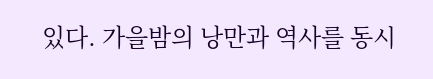있다. 가을밤의 낭만과 역사를 동시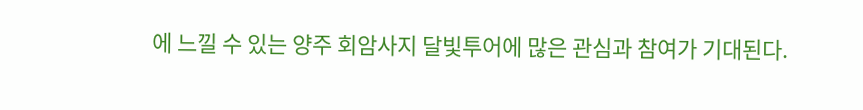에 느낄 수 있는 양주 회암사지 달빛투어에 많은 관심과 참여가 기대된다.